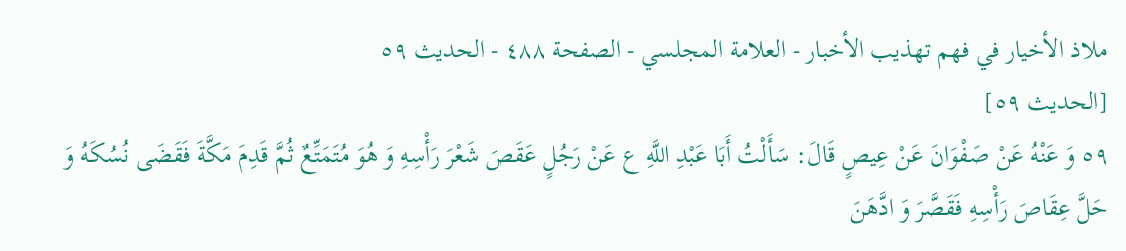ملاذ الأخيار في فهم تهذيب الأخبار - العلامة المجلسي - الصفحة ٤٨٨ - الحديث ٥٩
[الحديث ٥٩]
٥٩ وَ عَنْهُ عَنْ صَفْوَانَ عَنْ عِيصٍ قَالَ: سَأَلْتُ أَبَا عَبْدِ اللَّهِ ع عَنْ رَجُلٍ عَقَصَ شَعْرَ رَأْسِهِ وَ هُوَ مُتَمَتِّعٌ ثُمَّ قَدِمَ مَكَّةَ فَقَضَى نُسُكَهُ وَ حَلَّ عِقَاصَ رَأْسِهِ فَقَصَّرَ وَ ادَّهَنَ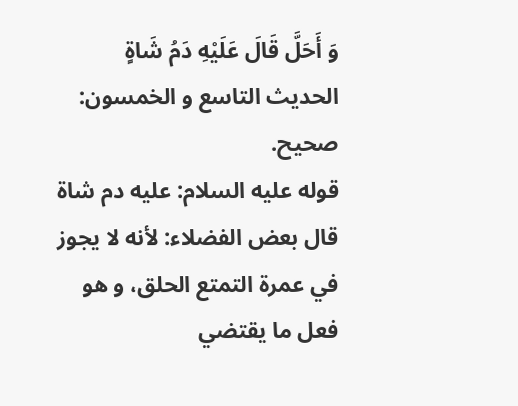وَ أَحَلَّ قَالَ عَلَيْهِ دَمُ شَاةٍ
الحديث التاسع و الخمسون: صحيح.
قوله عليه السلام: عليه دم شاة قال بعض الفضلاء: لأنه لا يجوز في عمرة التمتع الحلق، و هو فعل ما يقتضي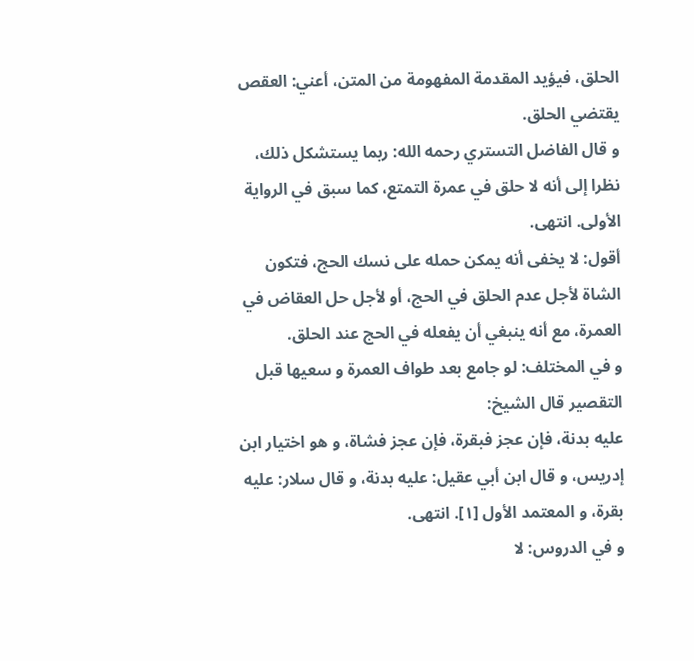الحلق، فيؤيد المقدمة المفهومة من المتن، أعني: العقص يقتضي الحلق.
و قال الفاضل التستري رحمه الله: ربما يستشكل ذلك، نظرا إلى أنه لا حلق في عمرة التمتع، كما سبق في الرواية الأولى. انتهى.
أقول: لا يخفى أنه يمكن حمله على نسك الحج، فتكون الشاة لأجل عدم الحلق في الحج، أو لأجل حل العقاض في العمرة، مع أنه ينبغي أن يفعله في الحج عند الحلق.
و في المختلف: لو جامع بعد طواف العمرة و سعيها قبل التقصير قال الشيخ:
عليه بدنة، فإن عجز فبقرة، فإن عجز فشاة، و هو اختيار ابن إدريس، و قال ابن أبي عقيل: عليه بدنة، و قال سلار: عليه بقرة، و المعتمد الأول [١]. انتهى.
و في الدروس: لا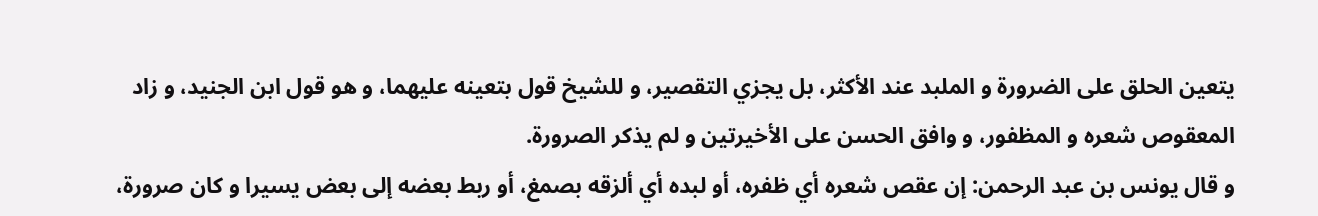يتعين الحلق على الضرورة و الملبد عند الأكثر، بل يجزي التقصير، و للشيخ قول بتعينه عليهما، و هو قول ابن الجنيد، و زاد المعقوص شعره و المظفور، و وافق الحسن على الأخيرتين و لم يذكر الصرورة.
و قال يونس بن عبد الرحمن: إن عقص شعره أي ظفره، أو لبده أي ألزقه بصمغ، أو ربط بعضه إلى بعض يسيرا و كان صرورة،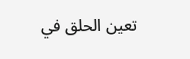تعين الحلق في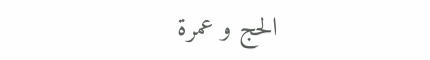الحج و عمرة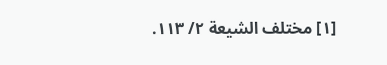[١] مختلف الشيعة ٢/ ١١٣.